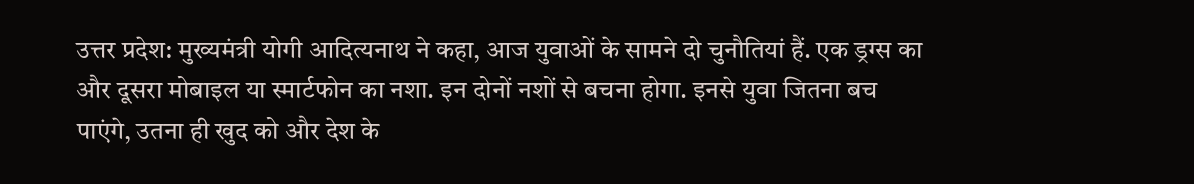उत्तर प्रदेश: मुख्यमंत्री योगी आदित्यनाथ ने कहा, आज युवाओं के सामने दो चुनौतियां हैं. एक ड्रग्स का और दूसरा मोबाइल या स्मार्टफोन का नशा. इन दोनों नशों से बचना होगा. इनसे युवा जितना बच पाएंगे, उतना ही खुद को और देश के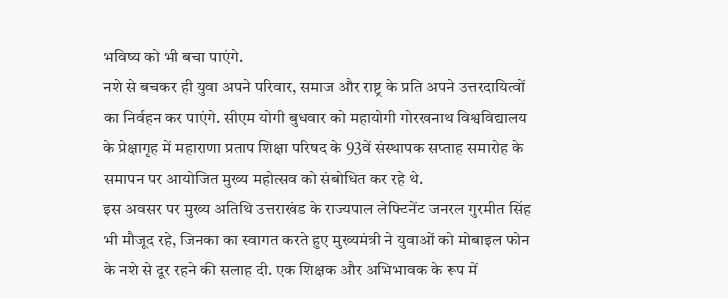भविष्य को भी बचा पाएंगे.
नशे से बचकर ही युवा अपने परिवार, समाज और राष्ट्र के प्रति अपने उत्तरदायित्वों का निर्वहन कर पाएंगे. सीएम योगी बुधवार को महायोगी गोरखनाथ विश्वविद्यालय के प्रेक्षागृह में महाराणा प्रताप शिक्षा परिषद के 93वें संस्थापक सप्ताह समारोह के समापन पर आयोजित मुख्य महोत्सव को संबोधित कर रहे थे.
इस अवसर पर मुख्य अतिथि उत्तराखंड के राज्यपाल लेफ्टिनेंट जनरल गुरमीत सिंह भी मौजूद रहे, जिनका का स्वागत करते हुए मुख्यमंत्री ने युवाओं को मोबाइल फोन के नशे से दूर रहने की सलाह दी. एक शिक्षक और अभिभावक के रूप में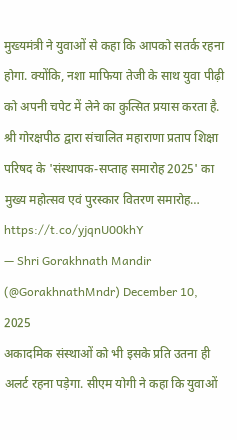मुख्यमंत्री ने युवाओं से कहा कि आपको सतर्क रहना होगा. क्योंकि, नशा माफिया तेजी के साथ युवा पीढ़ी को अपनी चपेट में लेने का कुत्सित प्रयास करता है.
श्री गोरक्षपीठ द्वारा संचालित महाराणा प्रताप शिक्षा परिषद के 'संस्थापक-सप्ताह समारोह 2025' का मुख्य महोत्सव एवं पुरस्कार वितरण समारोह… https://t.co/yjqnU00khY
— Shri Gorakhnath Mandir (@GorakhnathMndr) December 10, 2025
अकादमिक संस्थाओं को भी इसके प्रति उतना ही अलर्ट रहना पड़ेगा. सीएम योगी ने कहा कि युवाओं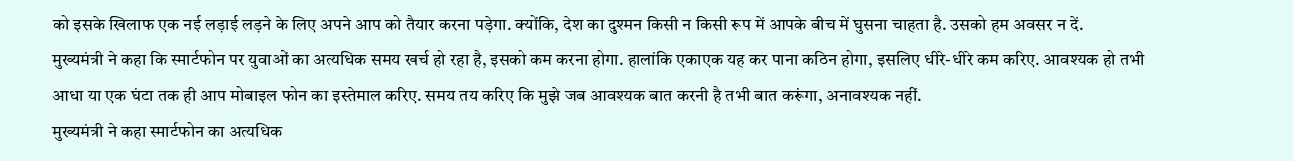को इसके खिलाफ एक नई लड़ाई लड़ने के लिए अपने आप को तैयार करना पड़ेगा. क्योंकि, देश का दुश्मन किसी न किसी रूप में आपके बीच में घुसना चाहता है. उसको हम अवसर न दें.
मुख्यमंत्री ने कहा कि स्मार्टफोन पर युवाओं का अत्यधिक समय खर्च हो रहा है, इसको कम करना होगा. हालांकि एकाएक यह कर पाना कठिन होगा, इसलिए धीरे-धीरे कम करिए. आवश्यक हो तभी आधा या एक घंटा तक ही आप मोबाइल फोन का इस्तेमाल करिए. समय तय करिए कि मुझे जब आवश्यक बात करनी है तभी बात करूंगा, अनावश्यक नहीं.
मुख्यमंत्री ने कहा स्मार्टफोन का अत्यधिक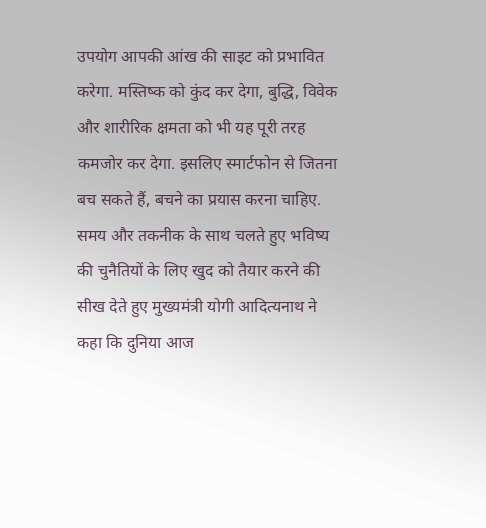उपयोग आपकी आंख की साइट को प्रभावित करेगा. मस्तिष्क को कुंद कर देगा, बुद्धि, विवेक और शारीरिक क्षमता को भी यह पूरी तरह कमजोर कर देगा. इसलिए स्मार्टफोन से जितना बच सकते हैं, बचने का प्रयास करना चाहिए.
समय और तकनीक के साथ चलते हुए भविष्य की चुनैतियों के लिए खुद को तैयार करने की सीख देते हुए मुख्यमंत्री योगी आदित्यनाथ ने कहा कि दुनिया आज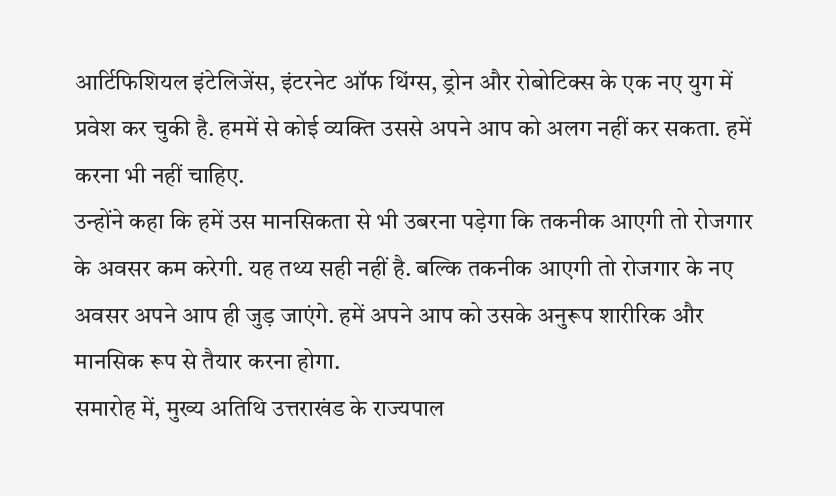आर्टिफिशियल इंटेलिजेंस, इंटरनेट ऑफ थिंग्स, ड्रोन और रोबोटिक्स के एक नए युग में प्रवेश कर चुकी है. हममें से कोई व्यक्ति उससे अपने आप को अलग नहीं कर सकता. हमें करना भी नहीं चाहिए.
उन्होंने कहा कि हमें उस मानसिकता से भी उबरना पड़ेगा कि तकनीक आएगी तो रोजगार के अवसर कम करेगी. यह तथ्य सही नहीं है. बल्कि तकनीक आएगी तो रोजगार के नए अवसर अपने आप ही जुड़ जाएंगे. हमें अपने आप को उसके अनुरूप शारीरिक और मानसिक रूप से तैयार करना होगा.
समारोह में, मुख्य अतिथि उत्तराखंड के राज्यपाल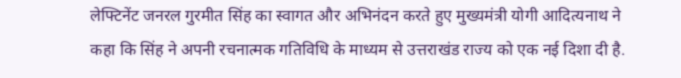लेफ्टिनेंट जनरल गुरमीत सिंह का स्वागत और अभिनंदन करते हुए मुख्यमंत्री योगी आदित्यनाथ ने कहा कि सिंह ने अपनी रचनात्मक गतिविधि के माध्यम से उत्तराखंड राज्य को एक नई दिशा दी है.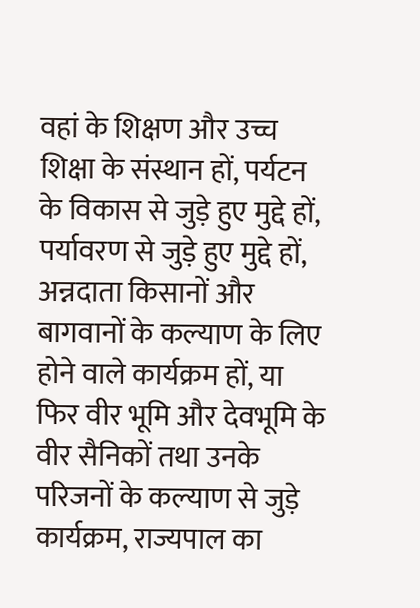वहां के शिक्षण और उच्च शिक्षा के संस्थान हों, पर्यटन के विकास से जुड़े हुए मुद्दे हों, पर्यावरण से जुड़े हुए मुद्दे हों, अन्नदाता किसानों और बागवानों के कल्याण के लिए होने वाले कार्यक्रम हों, या फिर वीर भूमि और देवभूमि के वीर सैनिकों तथा उनके परिजनों के कल्याण से जुड़े कार्यक्रम, राज्यपाल का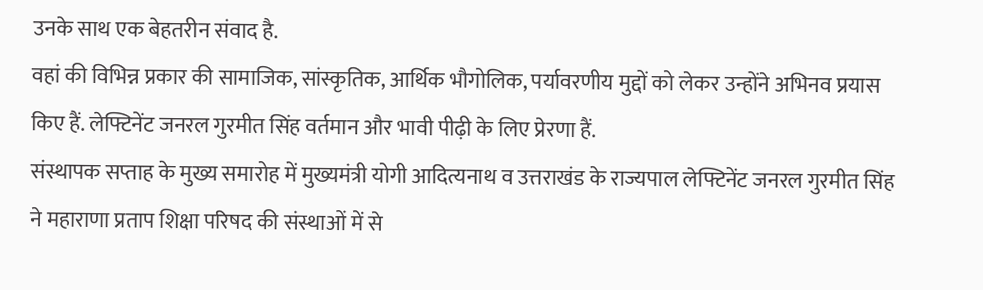उनके साथ एक बेहतरीन संवाद है.
वहां की विभिन्न प्रकार की सामाजिक, सांस्कृतिक, आर्थिक भौगोलिक, पर्यावरणीय मुद्दों को लेकर उन्होंने अभिनव प्रयास किए हैं. लेफ्टिनेंट जनरल गुरमीत सिंह वर्तमान और भावी पीढ़ी के लिए प्रेरणा हैं.
संस्थापक सप्ताह के मुख्य समारोह में मुख्यमंत्री योगी आदित्यनाथ व उत्तराखंड के राज्यपाल लेफ्टिनेंट जनरल गुरमीत सिंह ने महाराणा प्रताप शिक्षा परिषद की संस्थाओं में से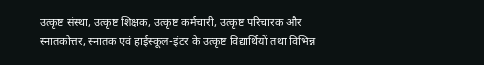उत्कृष्ट संस्था, उत्कृष्ट शिक्षक, उत्कृष्ट कर्मचारी, उत्कृष्ट परिचारक और स्नातकोत्तर, स्नातक एवं हाईस्कूल-इंटर के उत्कृष्ट विद्यार्थियों तथा विभिन्न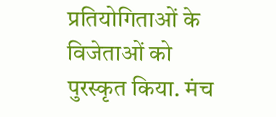प्रतियोगिताओं के विजेताओं को पुरस्कृत किया. मंच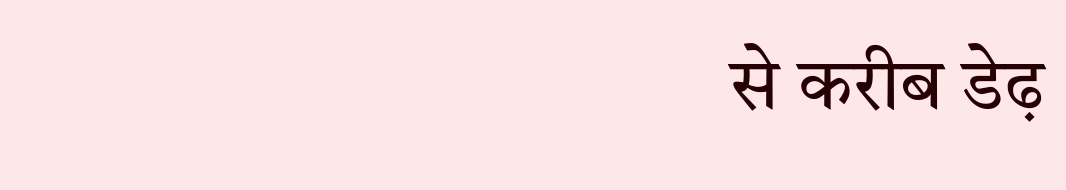से करीब डेढ़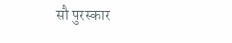सौ पुरस्कार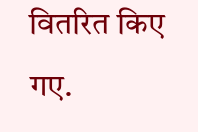वितरित किए गए.